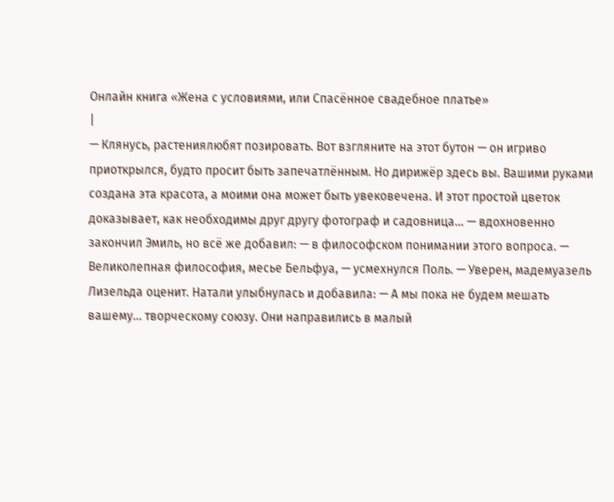Онлайн книга «Жена с условиями, или Спасённое свадебное платье»
|
— Клянусь, растениялюбят позировать. Вот взгляните на этот бутон — он игриво приоткрылся, будто просит быть запечатлённым. Но дирижёр здесь вы. Вашими руками создана эта красота, а моими она может быть увековечена. И этот простой цветок доказывает, как необходимы друг другу фотограф и садовница… — вдохновенно закончил Эмиль, но всё же добавил: — в философском понимании этого вопроса. — Великолепная философия, месье Бельфуа, — усмехнулся Поль. — Уверен, мадемуазель Лизельда оценит. Натали улыбнулась и добавила: — А мы пока не будем мешать вашему… творческому союзу. Они направились в малый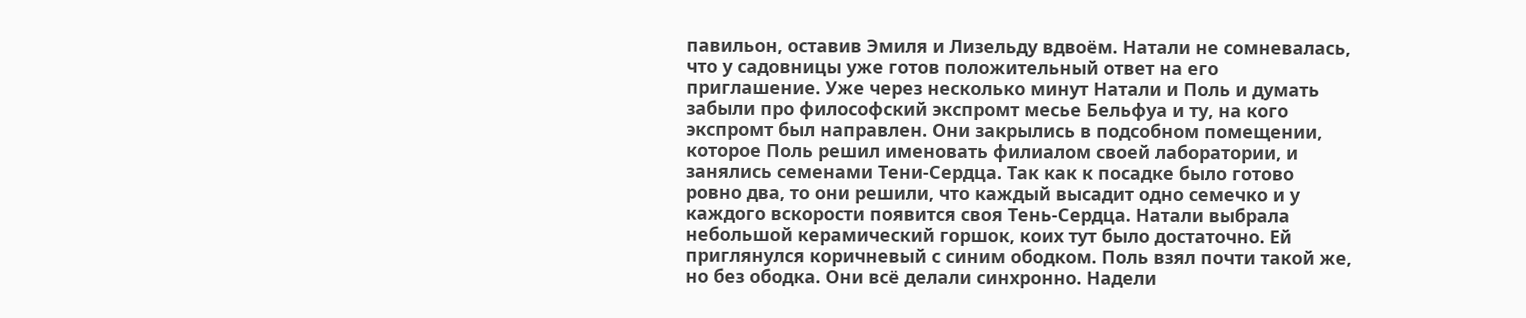павильон, оставив Эмиля и Лизельду вдвоём. Натали не сомневалась, что у садовницы уже готов положительный ответ на его приглашение. Уже через несколько минут Натали и Поль и думать забыли про философский экспромт месье Бельфуа и ту, на кого экспромт был направлен. Они закрылись в подсобном помещении, которое Поль решил именовать филиалом своей лаборатории, и занялись семенами Тени-Сердца. Так как к посадке было готово ровно два, то они решили, что каждый высадит одно семечко и у каждого вскорости появится своя Тень-Сердца. Натали выбрала небольшой керамический горшок, коих тут было достаточно. Ей приглянулся коричневый с синим ободком. Поль взял почти такой же, но без ободка. Они всё делали синхронно. Надели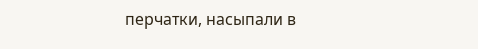перчатки, насыпали в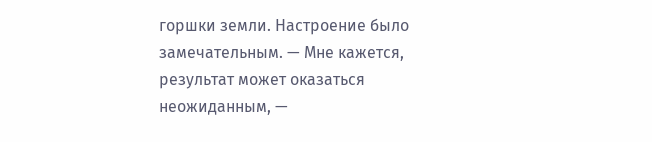горшки земли. Настроение было замечательным. — Мне кажется, результат может оказаться неожиданным, —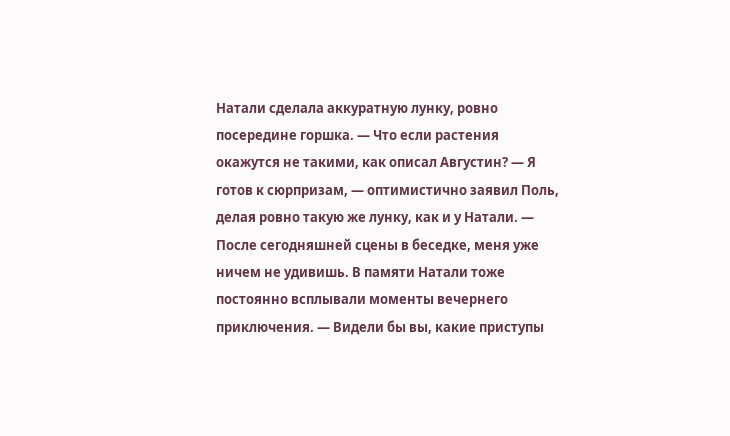Натали сделала аккуратную лунку, ровно посередине горшка. — Что если растения окажутся не такими, как описал Августин? — Я готов к сюрпризам, — оптимистично заявил Поль, делая ровно такую же лунку, как и у Натали. — После сегодняшней сцены в беседке, меня уже ничем не удивишь. В памяти Натали тоже постоянно всплывали моменты вечернего приключения. — Видели бы вы, какие приступы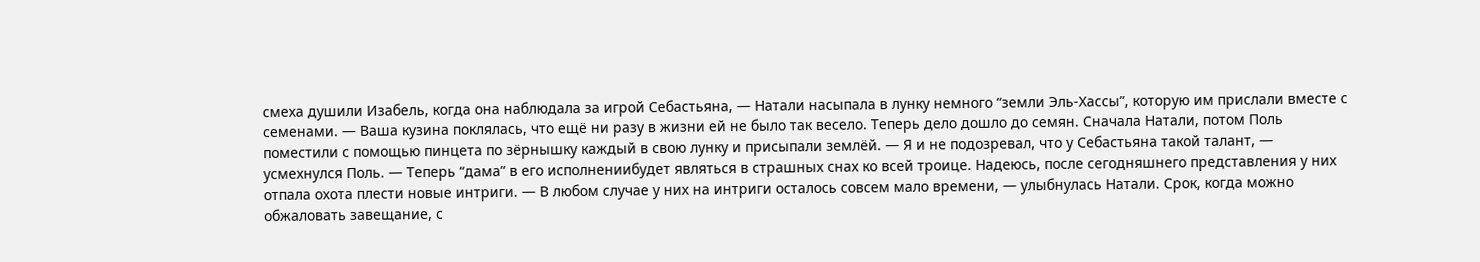смеха душили Изабель, когда она наблюдала за игрой Себастьяна, — Натали насыпала в лунку немного “земли Эль-Хассы”, которую им прислали вместе с семенами. — Ваша кузина поклялась, что ещё ни разу в жизни ей не было так весело. Теперь дело дошло до семян. Сначала Натали, потом Поль поместили с помощью пинцета по зёрнышку каждый в свою лунку и присыпали землёй. — Я и не подозревал, что у Себастьяна такой талант, — усмехнулся Поль. — Теперь “дама” в его исполнениибудет являться в страшных снах ко всей троице. Надеюсь, после сегодняшнего представления у них отпала охота плести новые интриги. — В любом случае у них на интриги осталось совсем мало времени, — улыбнулась Натали. Срок, когда можно обжаловать завещание, с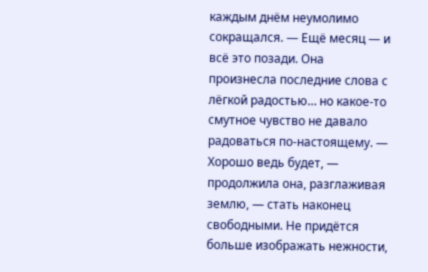каждым днём неумолимо сокращался. — Ещё месяц — и всё это позади. Она произнесла последние слова с лёгкой радостью… но какое-то смутное чувство не давало радоваться по-настоящему. — Хорошо ведь будет, — продолжила она, разглаживая землю, — стать наконец свободными. Не придётся больше изображать нежности,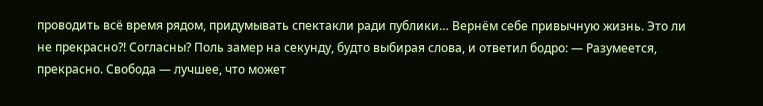проводить всё время рядом, придумывать спектакли ради публики… Вернём себе привычную жизнь. Это ли не прекрасно?! Согласны? Поль замер на секунду, будто выбирая слова, и ответил бодро: — Разумеется, прекрасно. Свобода — лучшее, что может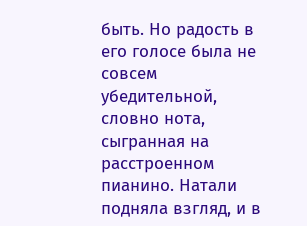быть. Но радость в его голосе была не совсем убедительной, словно нота, сыгранная на расстроенном пианино. Натали подняла взгляд, и в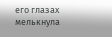его глазах мелькнула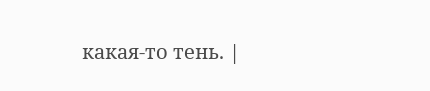какая-то тень. |